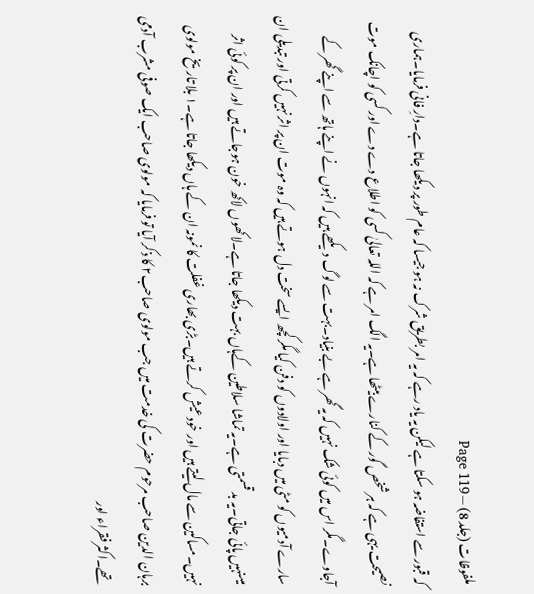ملفوظات (جلد 8) — Page 119
کہ قبور سے استفاضہ ہو سکتا ہے لیکن یہ یاد رہے کہ یہ امر بطریق شرک نہ ہو جیسا کہ عام طور پر دیکھا جاتا ہے۔دارِ فانی فرمایا۔ہماری نصیحت یہی ہے کہ ہر شخص گور کے کنارے بیٹھا ہے۔یہ الگ امر ہے کہ اللہ تعالیٰ کسی کو اطلاع دے دے اور کسی کو اچانک موت آجاوے۔مگر اس میں کوئی شک نہیں کہ یہ گھر ہے بے بنیاد۔بہت سے لوگ دیکھے ہیں کہ انہوں نے اپنے ہاتھ سے اپنے گھر کے سارے آدمیوں کو مٹی میں دبایا اور اولادوں کو دفن کیا مگر کچھ ایسے سخت دل ہوتے ہیں کہ وہ موت ان پر اثر نہیں کرتی اور تبدیلی ان میںنہیں پائی جاتی۔یہ بد قسمتی ہے۔یہ تماشا سلاطین کےہاں بہت دیکھا جاتا ہے۔لاکھوں لاکھ خون ہوجاتے ہیں اور ان پر کوئی اثر نہیں۔مساکین سے مال لیتے ہیں اور خود عیش کرتے ہیں۔بڑی بھاری غفلت کا نمونہ ان کے ہاں دیکھا جاتا ہے۔۱ بلا تاریخ مولوی برہان الدین صاحب مرحوم حضرت کی خدمت میں جب مولوی صاحب۲ کا ذکر آیا تو فرمایا کہ مولوی صاحب ایک صوفی مشرب آدمی تھے۔اکثر فقراء اور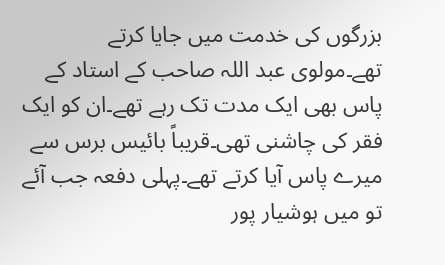بزرگوں کی خدمت میں جایا کرتے تھے۔مولوی عبد اللہ صاحب کے استاد کے پاس بھی ایک مدت تک رہے تھے۔ان کو ایک فقر کی چاشنی تھی۔قریباً بائیس برس سے میرے پاس آیا کرتے تھے۔پہلی دفعہ جب آئے تو میں ہوشیار پور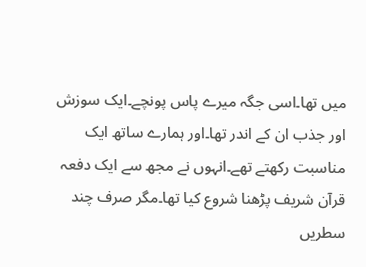میں تھا۔اسی جگہ میرے پاس پونچے۔ایک سوزش اور جذب ان کے اندر تھا۔اور ہمارے ساتھ ایک مناسبت رکھتے تھے۔انہوں نے مجھ سے ایک دفعہ قرآن شریف پڑھنا شروع کیا تھا۔مگر صرف چند سطریں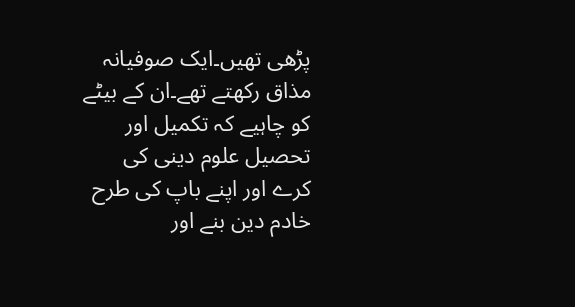پڑھی تھیں۔ایک صوفیانہ مذاق رکھتے تھے۔ان کے بیٹے کو چاہیے کہ تکمیل اور تحصیل علوم دینی کی کرے اور اپنے باپ کی طرح خادم دین بنے اور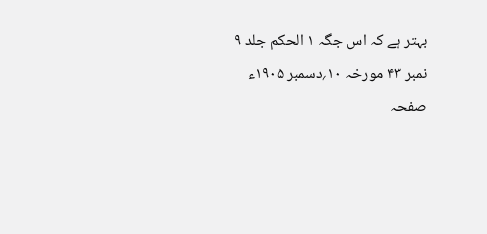بہتر ہے کہ اس جگہ ۱ الحکم جلد ۹ نمبر ۴۳ مورخہ ۱۰؍دسمبر ۱۹۰۵ء صفحہ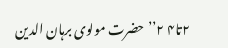۲تا۴ ۲’’حضرت مولوی برہان الدین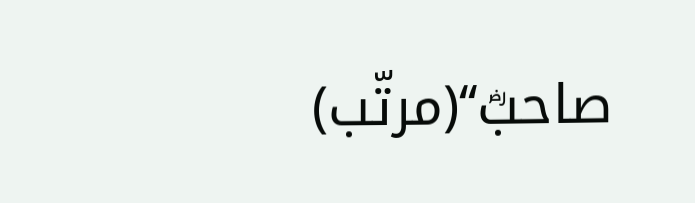صاحبؓ‘‘(مرتّب)